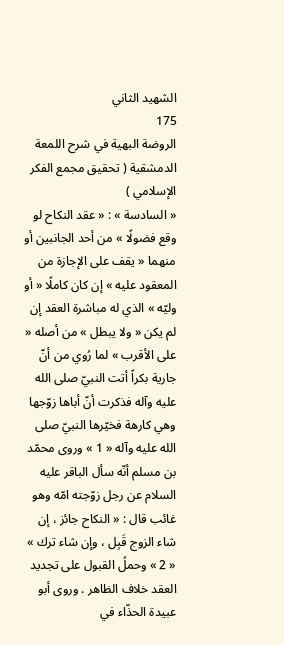الشهيد الثاني
175
الروضة البهية في شرح اللمعة الدمشقية ( تحقيق مجمع الفكر الإسلامي )
« السادسة » : « عقد النكاح لو وقع فضولًا » من أحد الجانبين أو منهما « يقف على الإجازة من المعقود عليه » إن كان كاملًا « أو وليّه » الذي له مباشرة العقد إن لم يكن « ولا يبطل » من أصله « على الأقرب » لما رُوي من أنّ جارية بكراً أتت النبيّ صلى الله عليه وآله فذكرت أنّ أباها زوّجها وهي كارهة فخيّرها النبيّ صلى الله عليه وآله « 1 » وروى محمّد بن مسلم أنّه سأل الباقر عليه السلام عن رجل زوّجته امّه وهو غائب قال : « النكاح جائز ، إن شاء الزوج قَبِل ، وإن شاء ترك » « 2 » وحملُ القبول على تجديد العقد خلاف الظاهر . وروى أبو عبيدة الحذّاء في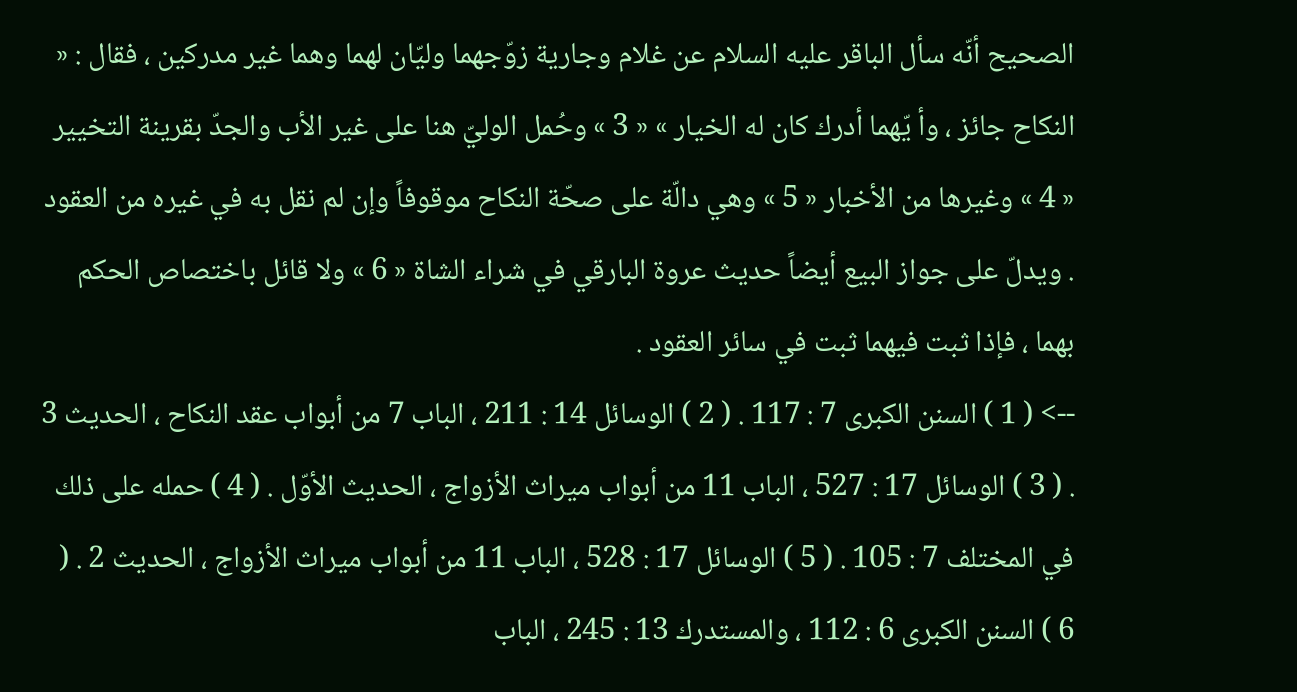الصحيح أنّه سأل الباقر عليه السلام عن غلام وجارية زوّجهما وليّان لهما وهما غير مدركين ، فقال : « النكاح جائز ، وأ يّهما أدرك كان له الخيار » « 3 » وحُمل الوليّ هنا على غير الأب والجدّ بقرينة التخيير « 4 » وغيرها من الأخبار « 5 » وهي دالّة على صحّة النكاح موقوفاً وإن لم نقل به في غيره من العقود . ويدلّ على جواز البيع أيضاً حديث عروة البارقي في شراء الشاة « 6 » ولا قائل باختصاص الحكم بهما ، فإذا ثبت فيهما ثبت في سائر العقود .
--> ( 1 ) السنن الكبرى 7 : 117 . ( 2 ) الوسائل 14 : 211 ، الباب 7 من أبواب عقد النكاح ، الحديث 3 . ( 3 ) الوسائل 17 : 527 ، الباب 11 من أبواب ميراث الأزواج ، الحديث الأوّل . ( 4 ) حمله على ذلك في المختلف 7 : 105 . ( 5 ) الوسائل 17 : 528 ، الباب 11 من أبواب ميراث الأزواج ، الحديث 2 . ( 6 ) السنن الكبرى 6 : 112 ، والمستدرك 13 : 245 ، الباب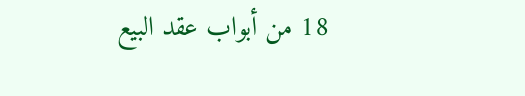18 من أبواب عقد البيع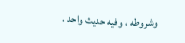وشروطه ، وفيه حديث واحد .